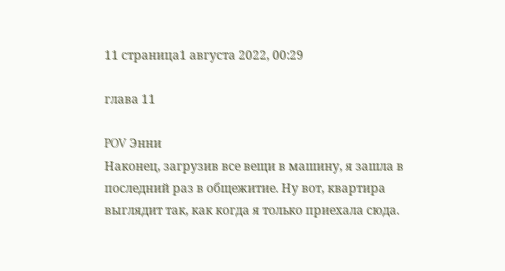11 страница1 августа 2022, 00:29

глава 11

POV Энни
Наконец, загрузив все вещи в машину, я зашла в последний раз в общежитие. Ну вот, квартира выглядит так, как когда я только приехала сюда.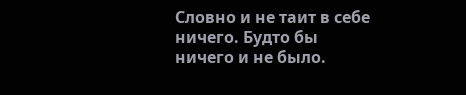Словно и не таит в себе ничего. Будто бы ничего и не было.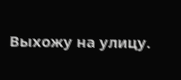Выхожу на улицу.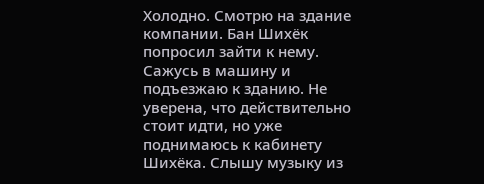Холодно. Смотрю на здание компании. Бан Шихёк попросил зайти к нему. Сажусь в машину и подъезжаю к зданию. Не уверена, что действительно стоит идти, но уже поднимаюсь к кабинету Шихёка. Слышу музыку из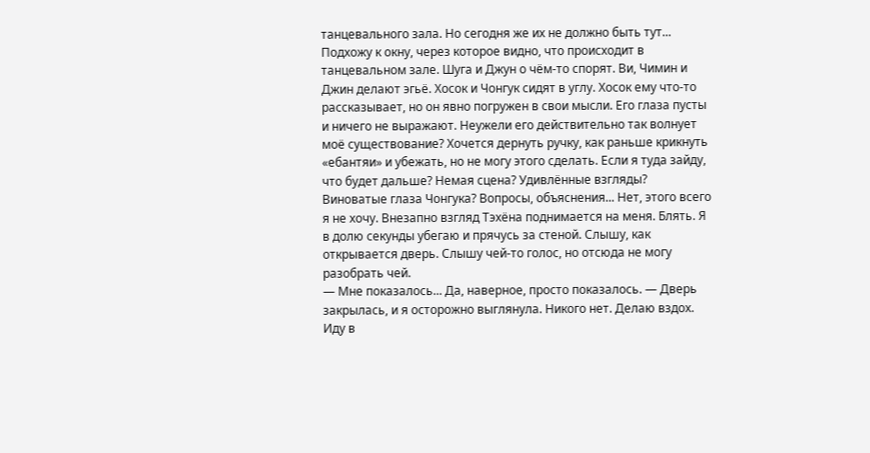танцевального зала. Но сегодня же их не должно быть тут... Подхожу к окну, через которое видно, что происходит в танцевальном зале. Шуга и Джун о чём-то спорят. Ви, Чимин и Джин делают эгьё. Хосок и Чонгук сидят в углу. Хосок ему что-то рассказывает, но он явно погружен в свои мысли. Его глаза пусты и ничего не выражают. Неужели его действительно так волнует моё существование? Хочется дернуть ручку, как раньше крикнуть «ебантяи» и убежать, но не могу этого сделать. Если я туда зайду, что будет дальше? Немая сцена? Удивлённые взгляды? Виноватые глаза Чонгука? Вопросы, объяснения... Нет, этого всего я не хочу. Внезапно взгляд Тэхёна поднимается на меня. Блять. Я в долю секунды убегаю и прячусь за стеной. Слышу, как открывается дверь. Слышу чей-то голос, но отсюда не могу разобрать чей.
— Мне показалось... Да, наверное, просто показалось. — Дверь закрылась, и я осторожно выглянула. Никого нет. Делаю вздох. Иду в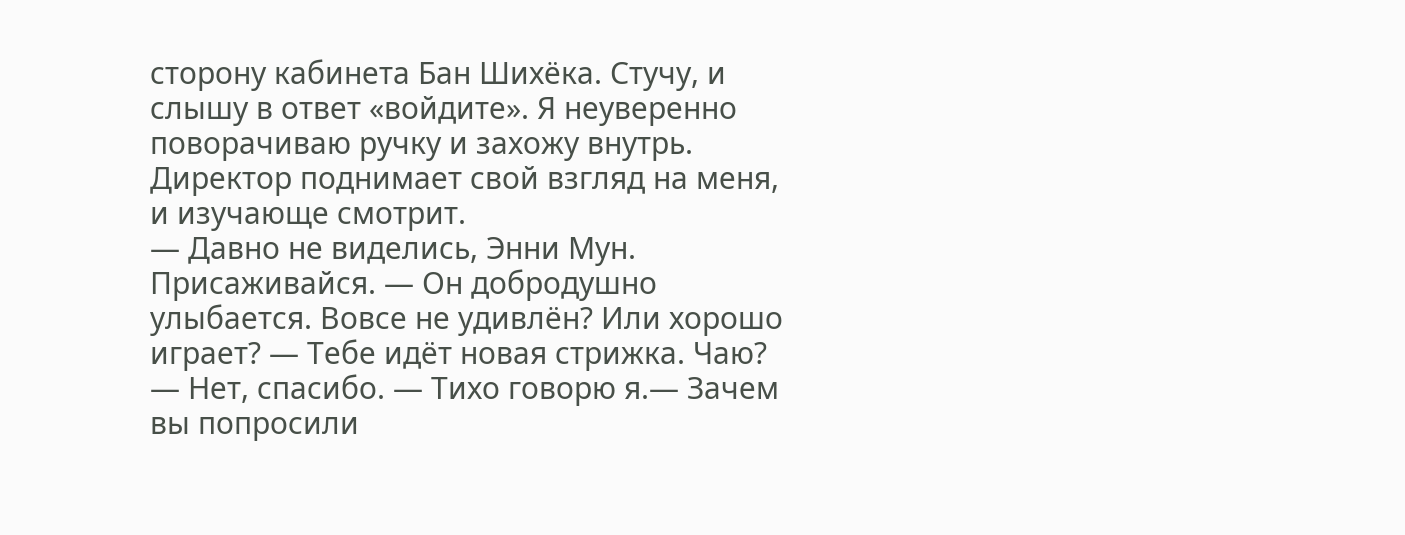сторону кабинета Бан Шихёка. Стучу, и слышу в ответ «войдите». Я неуверенно поворачиваю ручку и захожу внутрь. Директор поднимает свой взгляд на меня, и изучающе смотрит.
— Давно не виделись, Энни Мун. Присаживайся. — Он добродушно улыбается. Вовсе не удивлён? Или хорошо играет? — Тебе идёт новая стрижка. Чаю?
— Нет, спасибо. — Тихо говорю я.— Зачем вы попросили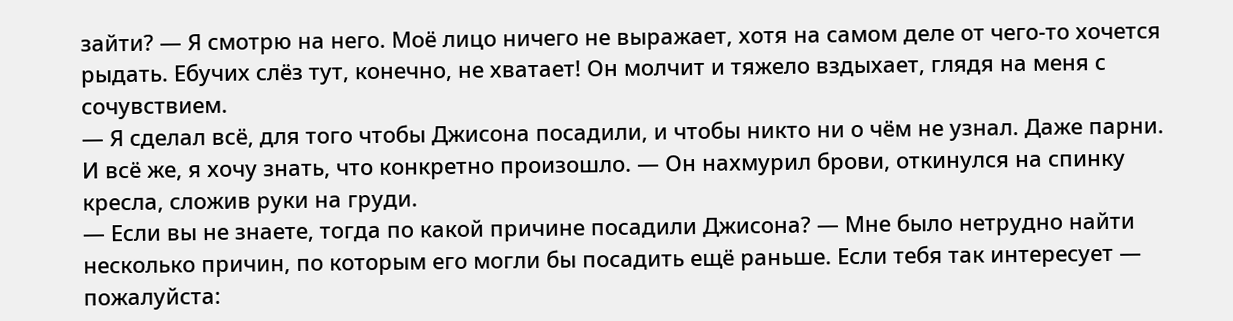зайти? — Я смотрю на него. Моё лицо ничего не выражает, хотя на самом деле от чего-то хочется рыдать. Ебучих слёз тут, конечно, не хватает! Он молчит и тяжело вздыхает, глядя на меня с сочувствием.
— Я сделал всё, для того чтобы Джисона посадили, и чтобы никто ни о чём не узнал. Даже парни. И всё же, я хочу знать, что конкретно произошло. — Он нахмурил брови, откинулся на спинку кресла, сложив руки на груди.
— Если вы не знаете, тогда по какой причине посадили Джисона? — Мне было нетрудно найти несколько причин, по которым его могли бы посадить ещё раньше. Если тебя так интересует — пожалуйста: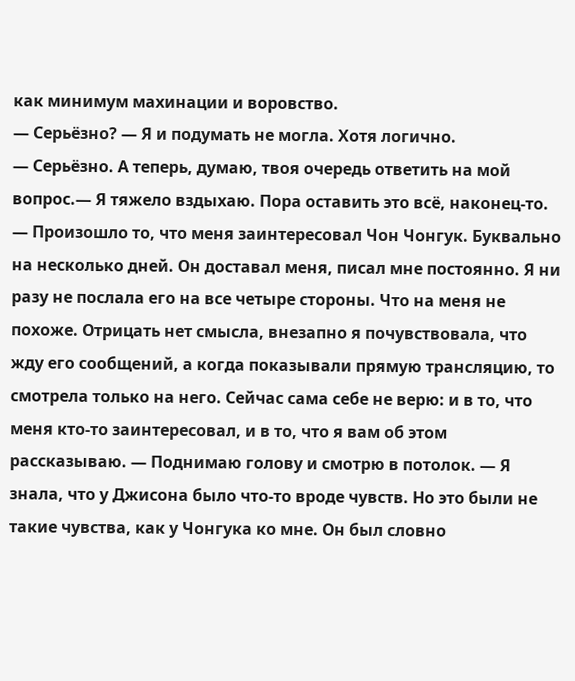как минимум махинации и воровство.
— Серьёзно? — Я и подумать не могла. Хотя логично.
— Серьёзно. А теперь, думаю, твоя очередь ответить на мой вопрос.— Я тяжело вздыхаю. Пора оставить это всё, наконец-то.
— Произошло то, что меня заинтересовал Чон Чонгук. Буквально на несколько дней. Он доставал меня, писал мне постоянно. Я ни разу не послала его на все четыре стороны. Что на меня не похоже. Отрицать нет смысла, внезапно я почувствовала, что жду его сообщений, а когда показывали прямую трансляцию, то смотрела только на него. Сейчас сама себе не верю: и в то, что меня кто-то заинтересовал, и в то, что я вам об этом рассказываю. — Поднимаю голову и смотрю в потолок. — Я знала, что у Джисона было что-то вроде чувств. Но это были не такие чувства, как у Чонгука ко мне. Он был словно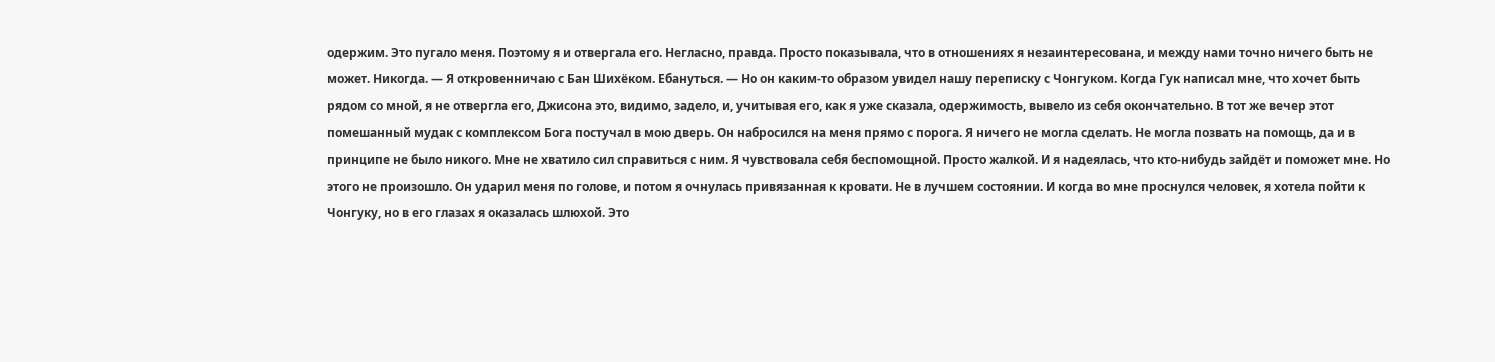одержим. Это пугало меня. Поэтому я и отвергала его. Негласно, правда. Просто показывала, что в отношениях я незаинтересована, и между нами точно ничего быть не может. Никогда. — Я откровенничаю с Бан Шихёком. Ебануться. — Но он каким-то образом увидел нашу переписку с Чонгуком. Когда Гук написал мне, что хочет быть рядом со мной, я не отвергла его, Джисона это, видимо, задело, и, учитывая его, как я уже сказала, одержимость, вывело из себя окончательно. В тот же вечер этот помешанный мудак с комплексом Бога постучал в мою дверь. Он набросился на меня прямо с порога. Я ничего не могла сделать. Не могла позвать на помощь, да и в принципе не было никого. Мне не хватило сил справиться с ним. Я чувствовала себя беспомощной. Просто жалкой. И я надеялась, что кто-нибудь зайдёт и поможет мне. Но этого не произошло. Он ударил меня по голове, и потом я очнулась привязанная к кровати. Не в лучшем состоянии. И когда во мне проснулся человек, я хотела пойти к Чонгуку, но в его глазах я оказалась шлюхой. Это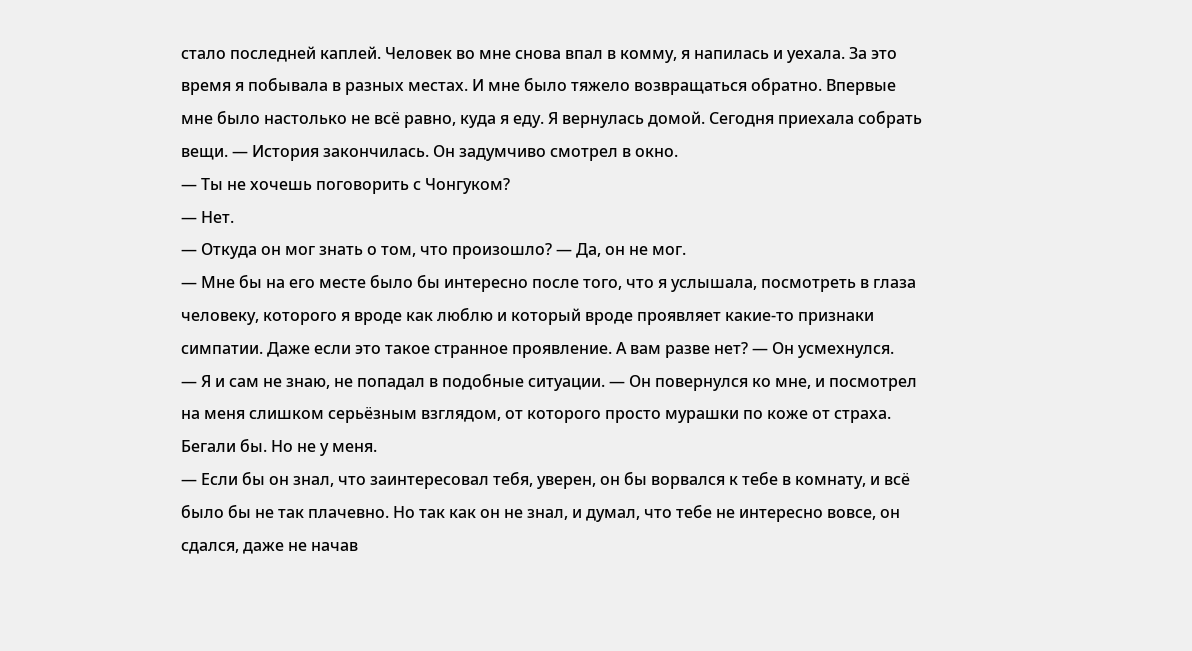стало последней каплей. Человек во мне снова впал в комму, я напилась и уехала. За это время я побывала в разных местах. И мне было тяжело возвращаться обратно. Впервые мне было настолько не всё равно, куда я еду. Я вернулась домой. Сегодня приехала собрать вещи. — История закончилась. Он задумчиво смотрел в окно.
— Ты не хочешь поговорить с Чонгуком?
— Нет.
— Откуда он мог знать о том, что произошло? — Да, он не мог.
— Мне бы на его месте было бы интересно после того, что я услышала, посмотреть в глаза человеку, которого я вроде как люблю и который вроде проявляет какие-то признаки симпатии. Даже если это такое странное проявление. А вам разве нет? — Он усмехнулся.
— Я и сам не знаю, не попадал в подобные ситуации. — Он повернулся ко мне, и посмотрел на меня слишком серьёзным взглядом, от которого просто мурашки по коже от страха. Бегали бы. Но не у меня.
— Если бы он знал, что заинтересовал тебя, уверен, он бы ворвался к тебе в комнату, и всё было бы не так плачевно. Но так как он не знал, и думал, что тебе не интересно вовсе, он сдался, даже не начав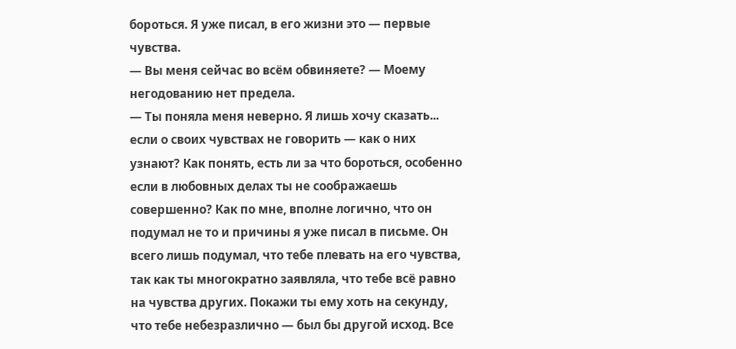бороться. Я уже писал, в его жизни это — первые чувства.
— Вы меня сейчас во всём обвиняете? — Моему негодованию нет предела.
— Ты поняла меня неверно. Я лишь хочу сказать... если о своих чувствах не говорить — как о них узнают? Как понять, есть ли за что бороться, особенно если в любовных делах ты не соображаешь совершенно? Как по мне, вполне логично, что он подумал не то и причины я уже писал в письме. Он всего лишь подумал, что тебе плевать на его чувства, так как ты многократно заявляла, что тебе всё равно на чувства других. Покажи ты ему хоть на секунду, что тебе небезразлично — был бы другой исход. Все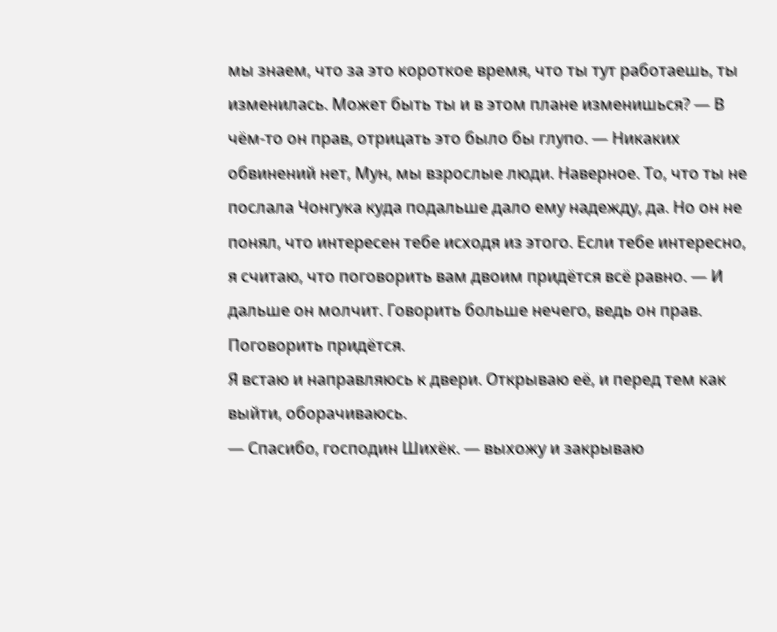мы знаем, что за это короткое время, что ты тут работаешь, ты изменилась. Может быть ты и в этом плане изменишься? — В чём-то он прав, отрицать это было бы глупо. — Никаких обвинений нет, Мун, мы взрослые люди. Наверное. То, что ты не послала Чонгука куда подальше дало ему надежду, да. Но он не понял, что интересен тебе исходя из этого. Если тебе интересно, я считаю, что поговорить вам двоим придётся всё равно. — И дальше он молчит. Говорить больше нечего, ведь он прав. Поговорить придётся.
Я встаю и направляюсь к двери. Открываю её, и перед тем как выйти, оборачиваюсь.
— Спасибо, господин Шихёк. — выхожу и закрываю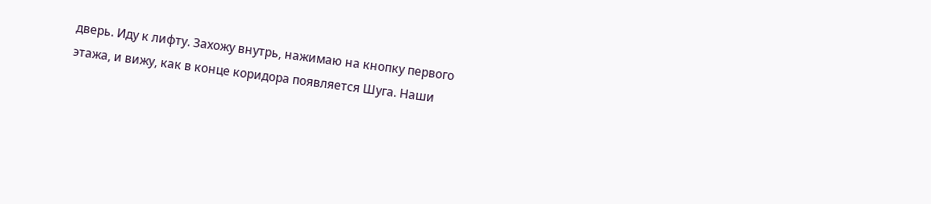дверь. Иду к лифту. Захожу внутрь, нажимаю на кнопку первого этажа, и вижу, как в конце коридора появляется Шуга. Наши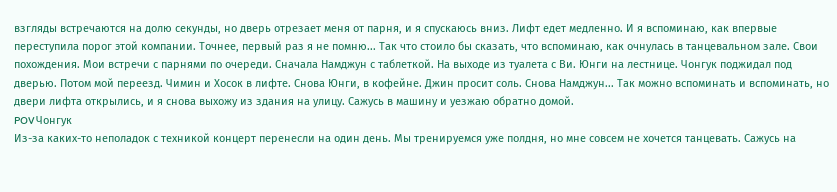взгляды встречаются на долю секунды, но дверь отрезает меня от парня, и я спускаюсь вниз. Лифт едет медленно. И я вспоминаю, как впервые переступила порог этой компании. Точнее, первый раз я не помню... Так что стоило бы сказать, что вспоминаю, как очнулась в танцевальном зале. Свои похождения. Мои встречи с парнями по очереди. Сначала Намджун с таблеткой. На выходе из туалета с Ви. Юнги на лестнице. Чонгук поджидал под дверью. Потом мой переезд. Чимин и Хосок в лифте. Снова Юнги, в кофейне. Джин просит соль. Снова Намджун... Так можно вспоминать и вспоминать, но двери лифта открылись, и я снова выхожу из здания на улицу. Сажусь в машину и уезжаю обратно домой.
POV Чонгук
Из-за каких-то неполадок с техникой концерт перенесли на один день. Мы тренируемся уже полдня, но мне совсем не хочется танцевать. Сажусь на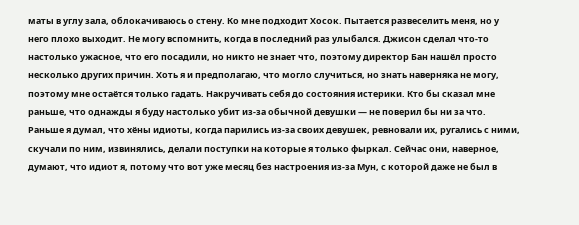маты в углу зала, облокачиваюсь о стену. Ко мне подходит Хосок. Пытается развеселить меня, но у него плохо выходит. Не могу вспомнить, когда в последний раз улыбался. Джисон сделал что-то настолько ужасное, что его посадили, но никто не знает что, поэтому директор Бан нашёл просто несколько других причин. Хоть я и предполагаю, что могло случиться, но знать наверняка не могу, поэтому мне остаётся только гадать. Накручивать себя до состояния истерики. Кто бы сказал мне раньше, что однажды я буду настолько убит из-за обычной девушки — не поверил бы ни за что. Раньше я думал, что хёны идиоты, когда парились из-за своих девушек, ревновали их, ругались с ними, скучали по ним, извинялись, делали поступки на которые я только фыркал. Сейчас они, наверное, думают, что идиот я, потому что вот уже месяц без настроения из-за Мун, с которой даже не был в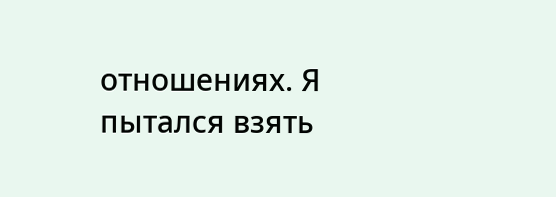отношениях. Я пытался взять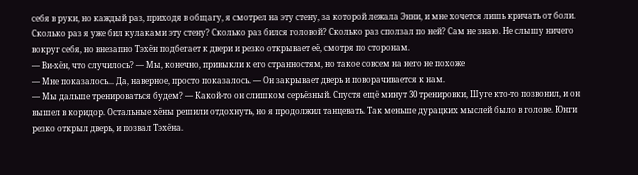себя в руки, но каждый раз, приходя в общагу, я смотрел на эту стену, за которой лежала Энни, и мне хочется лишь кричать от боли. Сколько раз я уже бил кулаками эту стену? Сколько раз бился головой? Сколько раз сползал по ней? Сам не знаю. Не слышу ничего вокруг себя, но внезапно Тэхён подбегает к двери и резко открывает её, смотря по сторонам.
— Ви-хён, что случилось? — Мы, конечно, привыкли к его странностям, но такое совсем на него не похоже
— Мне показалось... Да, наверное, просто показалось. — Он закрывает дверь и поворачивается к нам.
— Мы дальше тренироваться будем? — Какой-то он слишком серьёзный. Спустя ещё минут 30 тренировки, Шуге кто-то позвонил, и он вышел в коридор. Остальные хёны решили отдохнуть, но я продолжил танцевать. Так меньше дурацких мыслей было в голове. Юнги резко открыл дверь, и позвал Тэхёна.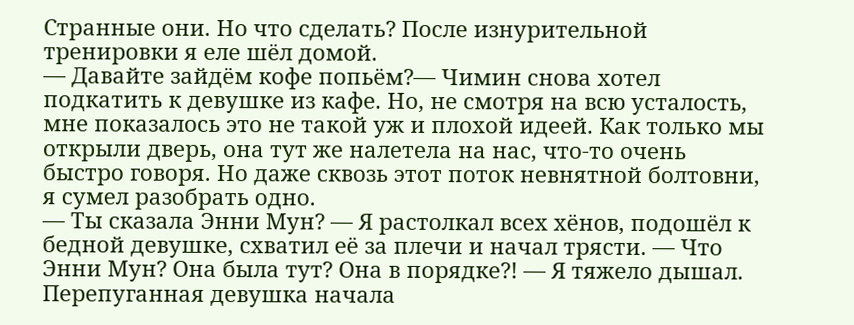Странные они. Но что сделать? После изнурительной тренировки я еле шёл домой.
— Давайте зайдём кофе попьём?— Чимин снова хотел подкатить к девушке из кафе. Но, не смотря на всю усталость, мне показалось это не такой уж и плохой идеей. Как только мы открыли дверь, она тут же налетела на нас, что-то очень быстро говоря. Но даже сквозь этот поток невнятной болтовни, я сумел разобрать одно.
— Ты сказала Энни Мун? — Я растолкал всех хёнов, подошёл к бедной девушке, схватил её за плечи и начал трясти. — Что Энни Мун? Она была тут? Она в порядке?! — Я тяжело дышал. Перепуганная девушка начала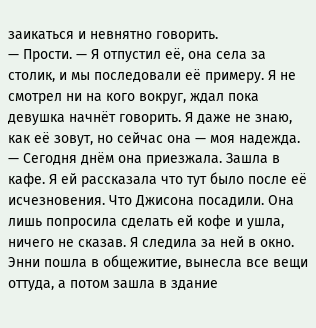заикаться и невнятно говорить.
— Прости. — Я отпустил её, она села за столик, и мы последовали её примеру. Я не смотрел ни на кого вокруг, ждал пока девушка начнёт говорить. Я даже не знаю, как её зовут, но сейчас она — моя надежда. — Сегодня днём она приезжала. Зашла в кафе. Я ей рассказала что тут было после её исчезновения. Что Джисона посадили. Она лишь попросила сделать ей кофе и ушла, ничего не сказав. Я следила за ней в окно. Энни пошла в общежитие, вынесла все вещи оттуда, а потом зашла в здание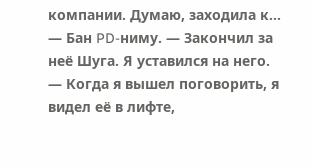компании. Думаю, заходила к...
— Бан PD-ниму. — Закончил за неё Шуга. Я уставился на него. — Когда я вышел поговорить, я видел её в лифте,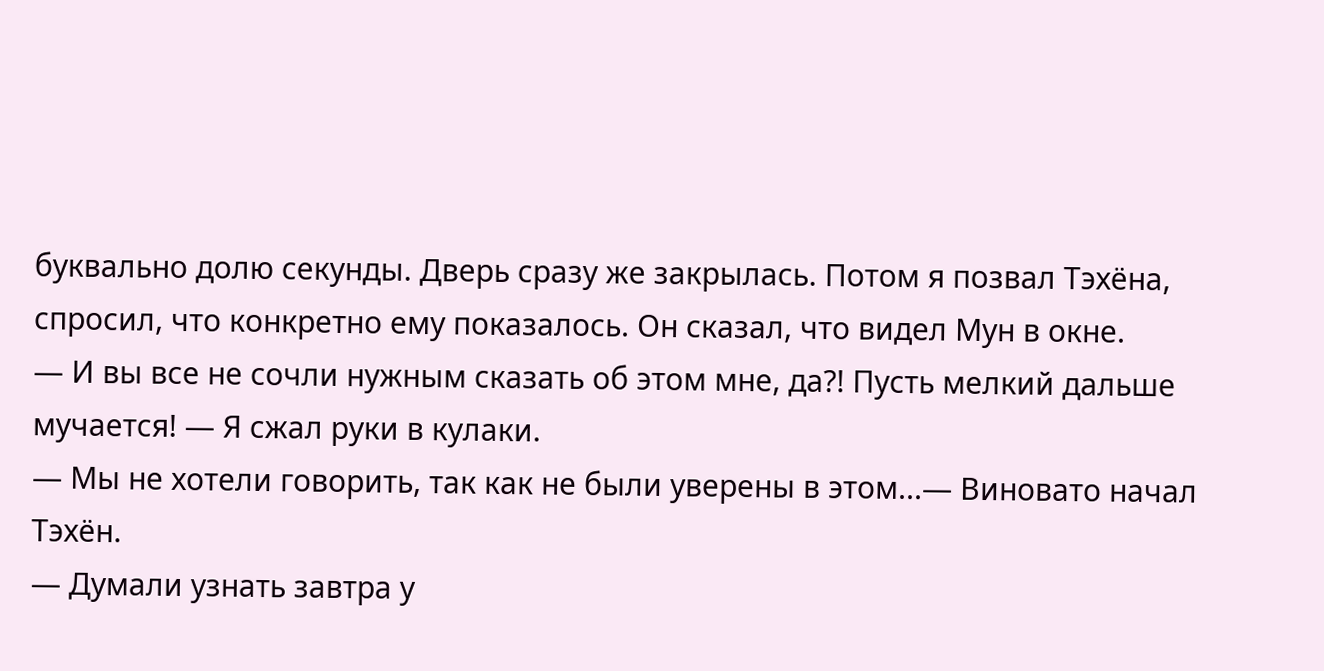буквально долю секунды. Дверь сразу же закрылась. Потом я позвал Тэхёна, спросил, что конкретно ему показалось. Он сказал, что видел Мун в окне.
— И вы все не сочли нужным сказать об этом мне, да?! Пусть мелкий дальше мучается! — Я сжал руки в кулаки.
— Мы не хотели говорить, так как не были уверены в этом...— Виновато начал Тэхён.
— Думали узнать завтра у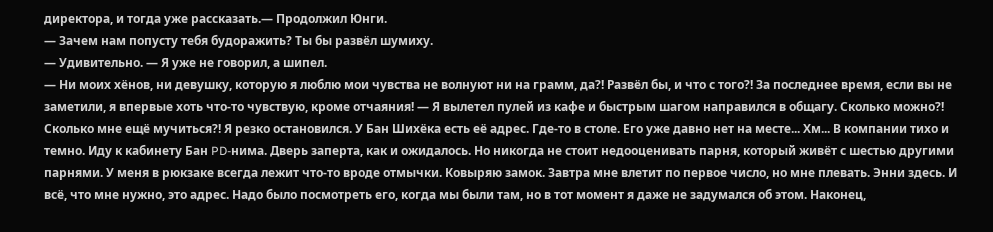директора, и тогда уже рассказать.— Продолжил Юнги.
— Зачем нам попусту тебя будоражить? Ты бы развёл шумиху.
— Удивительно. — Я уже не говорил, а шипел.
— Ни моих хёнов, ни девушку, которую я люблю мои чувства не волнуют ни на грамм, да?! Развёл бы, и что с того?! За последнее время, если вы не заметили, я впервые хоть что-то чувствую, кроме отчаяния! — Я вылетел пулей из кафе и быстрым шагом направился в общагу. Сколько можно?! Сколько мне ещё мучиться?! Я резко остановился. У Бан Шихёка есть её адрес. Где-то в столе. Его уже давно нет на месте... Хм... В компании тихо и темно. Иду к кабинету Бан PD-нима. Дверь заперта, как и ожидалось. Но никогда не стоит недооценивать парня, который живёт с шестью другими парнями. У меня в рюкзаке всегда лежит что-то вроде отмычки. Ковыряю замок. Завтра мне влетит по первое число, но мне плевать. Энни здесь. И всё, что мне нужно, это адрес. Надо было посмотреть его, когда мы были там, но в тот момент я даже не задумался об этом. Наконец,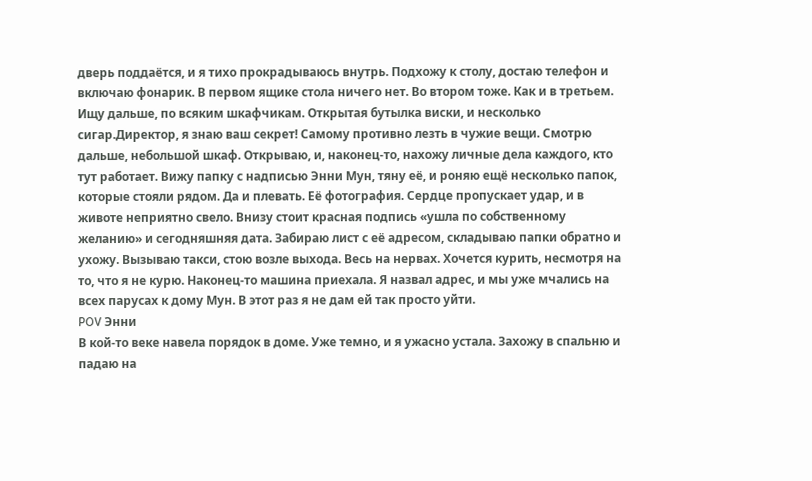дверь поддаётся, и я тихо прокрадываюсь внутрь. Подхожу к столу, достаю телефон и включаю фонарик. В первом ящике стола ничего нет. Во втором тоже. Как и в третьем. Ищу дальше, по всяким шкафчикам. Открытая бутылка виски, и несколько сигар.Директор, я знаю ваш секрет! Самому противно лезть в чужие вещи. Смотрю дальше, небольшой шкаф. Открываю, и, наконец-то, нахожу личные дела каждого, кто тут работает. Вижу папку с надписью Энни Мун, тяну её, и роняю ещё несколько папок, которые стояли рядом. Да и плевать. Её фотография. Сердце пропускает удар, и в животе неприятно свело. Внизу стоит красная подпись «ушла по собственному желанию» и сегодняшняя дата. Забираю лист с её адресом, складываю папки обратно и ухожу. Вызываю такси, стою возле выхода. Весь на нервах. Хочется курить, несмотря на то, что я не курю. Наконец-то машина приехала. Я назвал адрес, и мы уже мчались на всех парусах к дому Мун. В этот раз я не дам ей так просто уйти.
POV Энни
В кой-то веке навела порядок в доме. Уже темно, и я ужасно устала. Захожу в спальню и падаю на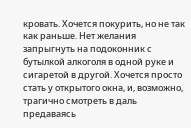кровать. Хочется покурить, но не так как раньше. Нет желания запрыгнуть на подоконник с бутылкой алкоголя в одной руке и сигаретой в другой. Хочется просто стать у открытого окна, и, возможно, трагично смотреть в даль предаваясь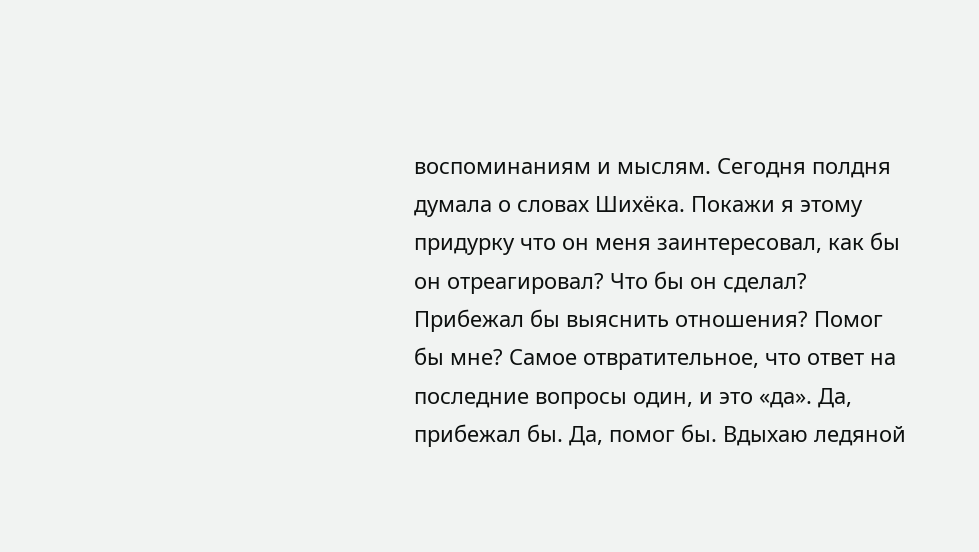воспоминаниям и мыслям. Сегодня полдня думала о словах Шихёка. Покажи я этому придурку что он меня заинтересовал, как бы он отреагировал? Что бы он сделал? Прибежал бы выяснить отношения? Помог бы мне? Самое отвратительное, что ответ на последние вопросы один, и это «да». Да, прибежал бы. Да, помог бы. Вдыхаю ледяной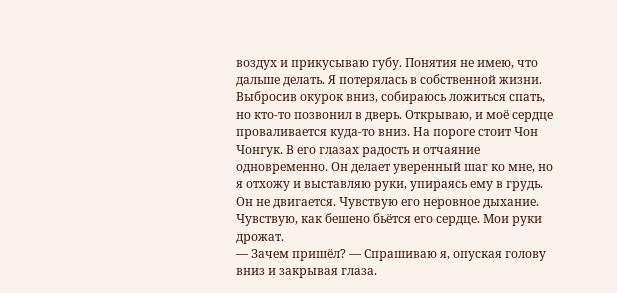воздух и прикусываю губу. Понятия не имею, что дальше делать. Я потерялась в собственной жизни. Выбросив окурок вниз, собираюсь ложиться спать, но кто-то позвонил в дверь. Открываю, и моё сердце проваливается куда-то вниз. На пороге стоит Чон Чонгук. В его глазах радость и отчаяние одновременно. Он делает уверенный шаг ко мне, но я отхожу и выставляю руки, упираясь ему в грудь. Он не двигается. Чувствую его неровное дыхание. Чувствую, как бешено бьётся его сердце. Мои руки дрожат.
— Зачем пришёл? — Спрашиваю я, опуская голову вниз и закрывая глаза.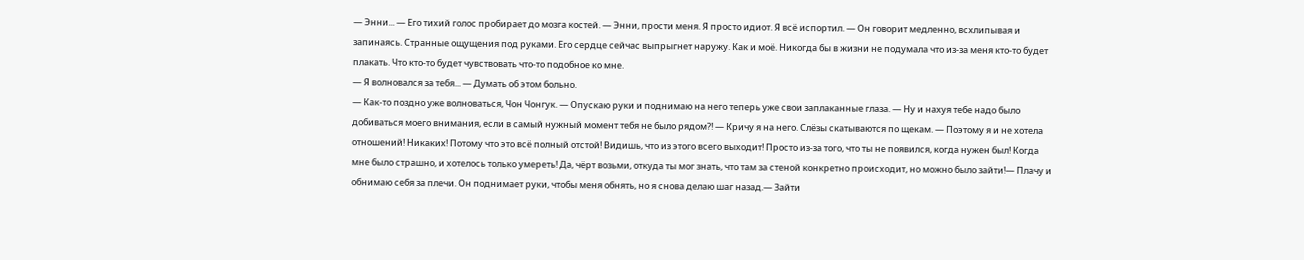— Энни... — Его тихий голос пробирает до мозга костей. — Энни, прости меня. Я просто идиот. Я всё испортил. — Он говорит медленно, всхлипывая и запинаясь. Странные ощущения под руками. Его сердце сейчас выпрыгнет наружу. Как и моё. Никогда бы в жизни не подумала что из-за меня кто-то будет плакать. Что кто-то будет чувствовать что-то подобное ко мне.
— Я волновался за тебя... — Думать об этом больно.
— Как-то поздно уже волноваться, Чон Чонгук. — Опускаю руки и поднимаю на него теперь уже свои заплаканные глаза. — Ну и нахуя тебе надо было добиваться моего внимания, если в самый нужный момент тебя не было рядом?! — Кричу я на него. Слёзы скатываются по щекам. — Поэтому я и не хотела отношений! Никаких! Потому что это всё полный отстой! Видишь, что из этого всего выходит! Просто из-за того, что ты не появился, когда нужен был! Когда мне было страшно, и хотелось только умереть! Да, чёрт возьми, откуда ты мог знать, что там за стеной конкретно происходит, но можно было зайти!— Плачу и обнимаю себя за плечи. Он поднимает руки, чтобы меня обнять, но я снова делаю шаг назад.— Зайти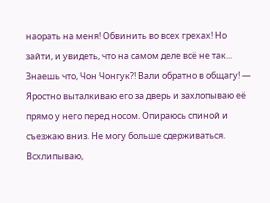наорать на меня! Обвинить во всех грехах! Но зайти, и увидеть, что на самом деле всё не так... Знаешь что, Чон Чонгук?! Вали обратно в общагу! — Яростно выталкиваю его за дверь и захлопываю её прямо у него перед носом. Опираюсь спиной и съезжаю вниз. Не могу больше сдерживаться. Всхлипываю,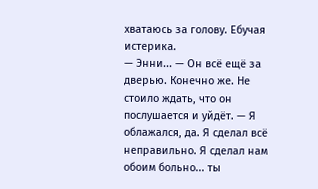хватаюсь за голову. Ебучая истерика.
— Энни... — Он всё ещё за дверью. Конечно же. Не стоило ждать, что он послушается и уйдёт. — Я облажался, да. Я сделал всё неправильно. Я сделал нам обоим больно... ты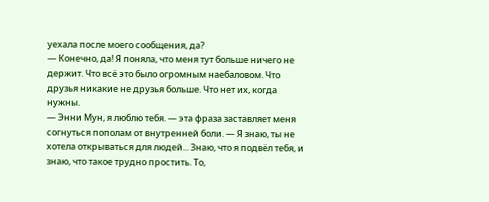уехала после моего сообщения, да?
— Конечно, да! Я поняла, что меня тут больше ничего не держит. Что всё это было огромным наебаловом. Что друзья никакие не друзья больше. Что нет их, когда нужны.
— Энни Мун, я люблю тебя. — эта фраза заставляет меня согнуться пополам от внутренней боли. — Я знаю, ты не хотела открываться для людей... Знаю, что я подвёл тебя, и знаю, что такое трудно простить. То,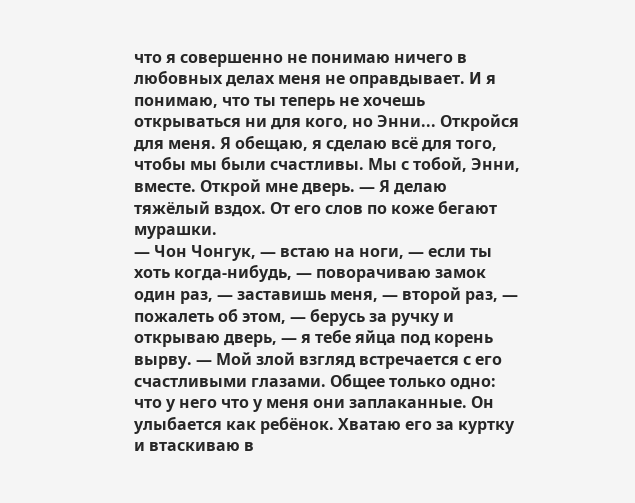что я совершенно не понимаю ничего в любовных делах меня не оправдывает. И я понимаю, что ты теперь не хочешь открываться ни для кого, но Энни... Откройся для меня. Я обещаю, я сделаю всё для того, чтобы мы были счастливы. Мы с тобой, Энни, вместе. Открой мне дверь. — Я делаю тяжёлый вздох. От его слов по коже бегают мурашки.
— Чон Чонгук, — встаю на ноги, — если ты хоть когда-нибудь, — поворачиваю замок один раз, — заставишь меня, — второй раз, — пожалеть об этом, — берусь за ручку и открываю дверь, — я тебе яйца под корень вырву. — Мой злой взгляд встречается с его счастливыми глазами. Общее только одно: что у него что у меня они заплаканные. Он улыбается как ребёнок. Хватаю его за куртку и втаскиваю в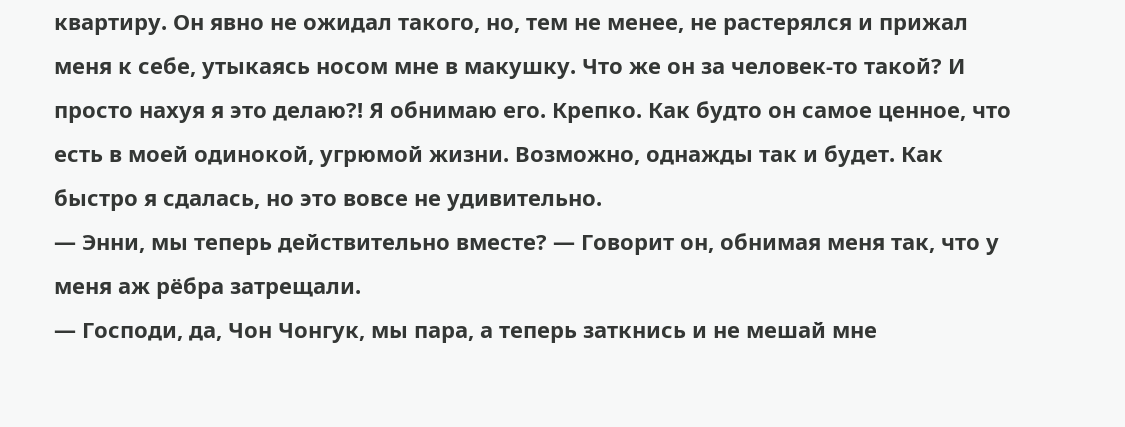квартиру. Он явно не ожидал такого, но, тем не менее, не растерялся и прижал меня к себе, утыкаясь носом мне в макушку. Что же он за человек-то такой? И просто нахуя я это делаю?! Я обнимаю его. Крепко. Как будто он самое ценное, что есть в моей одинокой, угрюмой жизни. Возможно, однажды так и будет. Как быстро я сдалась, но это вовсе не удивительно.
— Энни, мы теперь действительно вместе? — Говорит он, обнимая меня так, что у меня аж рёбра затрещали.
— Господи, да, Чон Чонгук, мы пара, а теперь заткнись и не мешай мне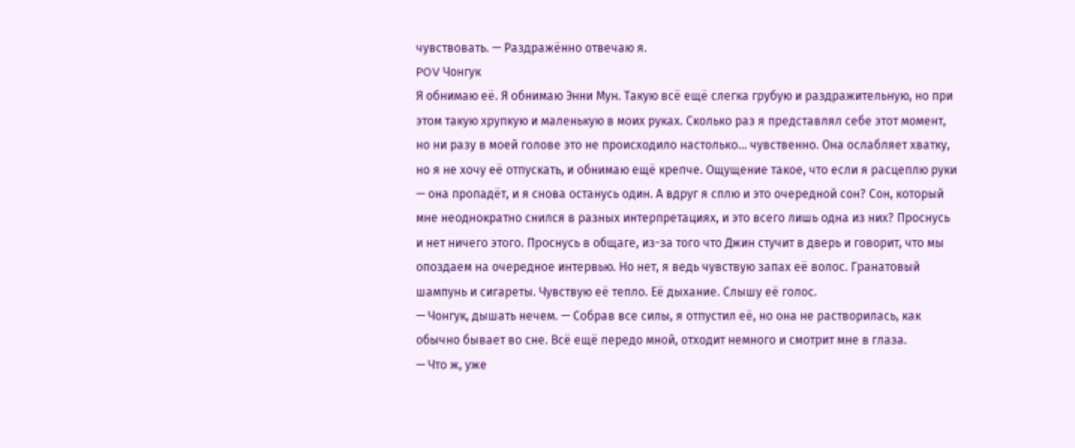чувствовать. — Раздражённо отвечаю я.
POV Чонгук
Я обнимаю её. Я обнимаю Энни Мун. Такую всё ещё слегка грубую и раздражительную, но при этом такую хрупкую и маленькую в моих руках. Сколько раз я представлял себе этот момент, но ни разу в моей голове это не происходило настолько... чувственно. Она ослабляет хватку, но я не хочу её отпускать, и обнимаю ещё крепче. Ощущение такое, что если я расцеплю руки — она пропадёт, и я снова останусь один. А вдруг я сплю и это очередной сон? Сон, который мне неоднократно снился в разных интерпретациях, и это всего лишь одна из них? Проснусь и нет ничего этого. Проснусь в общаге, из-за того что Джин стучит в дверь и говорит, что мы опоздаем на очередное интервью. Но нет, я ведь чувствую запах её волос. Гранатовый шампунь и сигареты. Чувствую её тепло. Её дыхание. Слышу её голос.
— Чонгук, дышать нечем. — Собрав все силы, я отпустил её, но она не растворилась, как обычно бывает во сне. Всё ещё передо мной, отходит немного и смотрит мне в глаза.
— Что ж, уже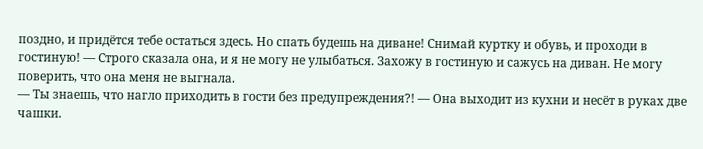поздно, и придётся тебе остаться здесь. Но спать будешь на диване! Снимай куртку и обувь, и проходи в гостиную! — Строго сказала она, и я не могу не улыбаться. Захожу в гостиную и сажусь на диван. Не могу поверить, что она меня не выгнала.
— Ты знаешь, что нагло приходить в гости без предупреждения?! — Она выходит из кухни и несёт в руках две чашки.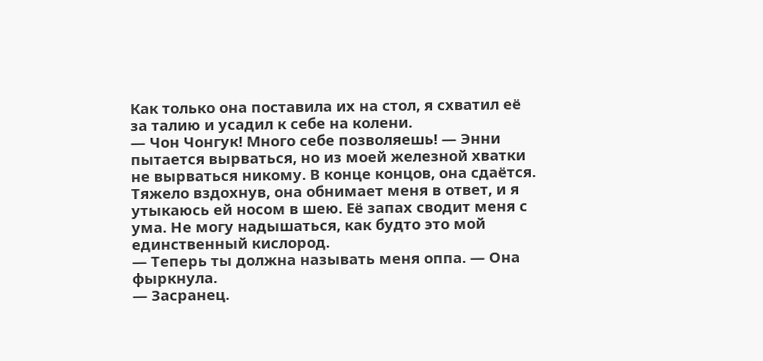Как только она поставила их на стол, я схватил её за талию и усадил к себе на колени.
— Чон Чонгук! Много себе позволяешь! — Энни пытается вырваться, но из моей железной хватки не вырваться никому. В конце концов, она сдаётся. Тяжело вздохнув, она обнимает меня в ответ, и я утыкаюсь ей носом в шею. Её запах сводит меня с ума. Не могу надышаться, как будто это мой единственный кислород.
— Теперь ты должна называть меня оппа. — Она фыркнула.
— Засранец.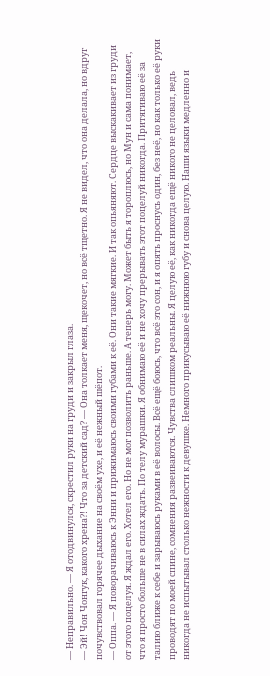— Неправильно. — Я отодвинулся, скрестил руки на груди и закрыл глаза.
— Эй! Чон Чонгук, какого хрена?! Что за детский сад? — Она толкает меня, щекочет, но всё тщетно. Я не видел, что она делала, но вдруг почувствовал горячее дыхание на своём ухе, и её нежный шёпот.
— Оппа. — Я поворачиваюсь к Энни и прижимаюсь своими губами к её. Они такие мягкие. И так опьяняют. Сердце выскакивает из груди от этого поцелуя. Я ждал его. Хотел его. Но не мог позволить раньше. А теперь могу. Может быть я тороплюсь, но Мун и сама понимает, что я просто больше не в силах ждать. По телу мурашки. Я обнимаю её и не хочу прерывать этот поцелуй никогда. Притягиваю её за талию ближе к себе и зарываюсь руками в её волосы. Всё ещё боюсь, что всё это сон, и я опять проснусь один, без неё, но как только её руки проводят по моей спине, сомнения развеиваются. Чувства слишком реальны. Я целую её, как никогда ещё никого не целовал, ведь никогда не испытывал столько нежности к девушке. Немного прикусываю её нижнюю губу и снова целую. Наши языки медленно и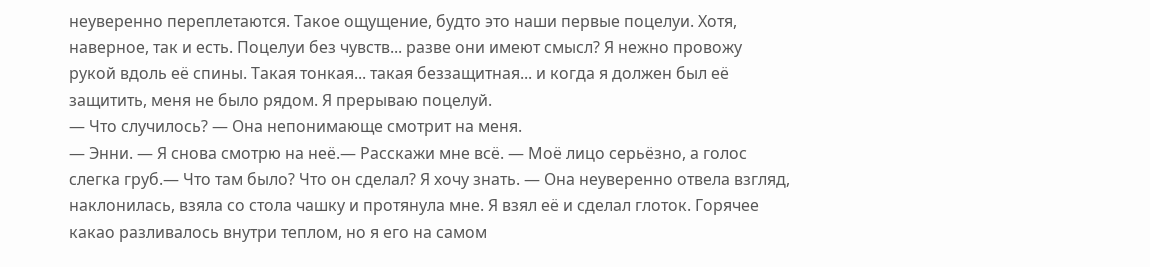неуверенно переплетаются. Такое ощущение, будто это наши первые поцелуи. Хотя, наверное, так и есть. Поцелуи без чувств... разве они имеют смысл? Я нежно провожу рукой вдоль её спины. Такая тонкая... такая беззащитная... и когда я должен был её защитить, меня не было рядом. Я прерываю поцелуй.
— Что случилось? — Она непонимающе смотрит на меня.
— Энни. — Я снова смотрю на неё.— Расскажи мне всё. — Моё лицо серьёзно, а голос слегка груб.— Что там было? Что он сделал? Я хочу знать. — Она неуверенно отвела взгляд, наклонилась, взяла со стола чашку и протянула мне. Я взял её и сделал глоток. Горячее какао разливалось внутри теплом, но я его на самом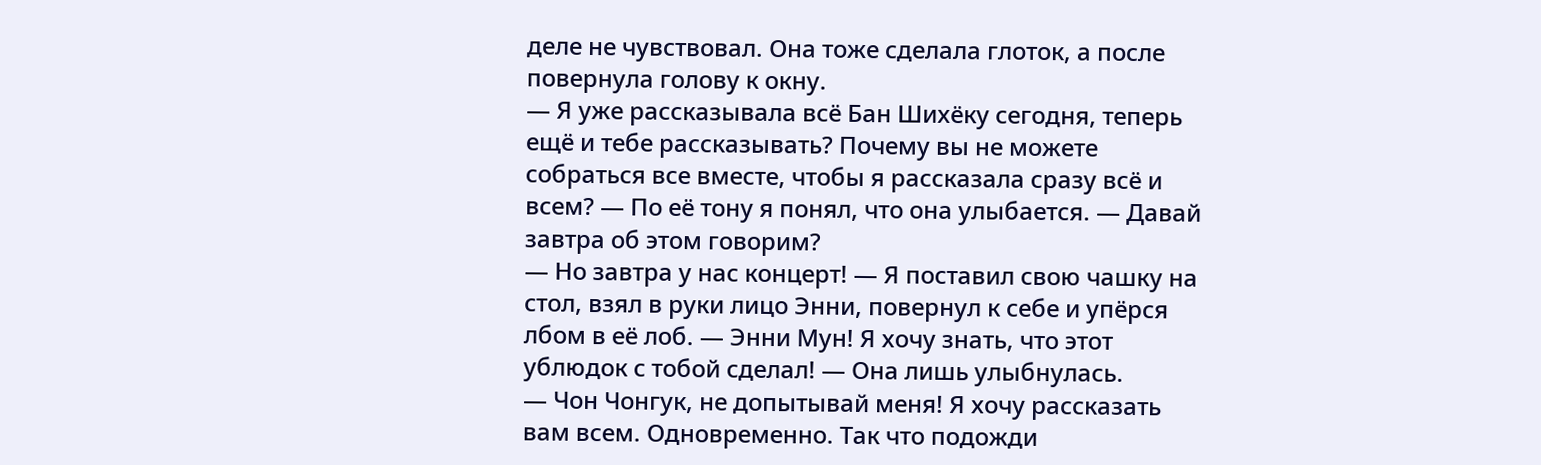деле не чувствовал. Она тоже сделала глоток, а после повернула голову к окну.
— Я уже рассказывала всё Бан Шихёку сегодня, теперь ещё и тебе рассказывать? Почему вы не можете собраться все вместе, чтобы я рассказала сразу всё и всем? — По её тону я понял, что она улыбается. — Давай завтра об этом говорим?
— Но завтра у нас концерт! — Я поставил свою чашку на стол, взял в руки лицо Энни, повернул к себе и упёрся лбом в её лоб. — Энни Мун! Я хочу знать, что этот ублюдок с тобой сделал! — Она лишь улыбнулась.
— Чон Чонгук, не допытывай меня! Я хочу рассказать вам всем. Одновременно. Так что подожди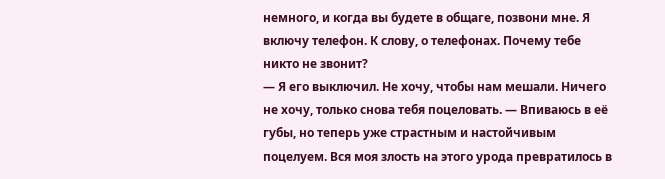немного, и когда вы будете в общаге, позвони мне. Я включу телефон. К слову, о телефонах. Почему тебе никто не звонит?
— Я его выключил. Не хочу, чтобы нам мешали. Ничего не хочу, только снова тебя поцеловать. — Впиваюсь в её губы, но теперь уже страстным и настойчивым поцелуем. Вся моя злость на этого урода превратилось в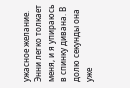ужасное желание. Энни легко толкает меня, и я упираюсь в спинку дивана. В долю секунды она уже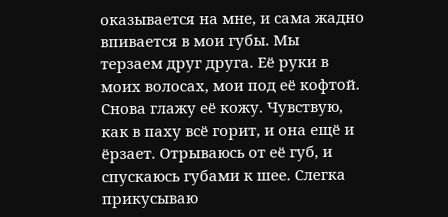оказывается на мне, и сама жадно впивается в мои губы. Мы терзаем друг друга. Её руки в моих волосах, мои под её кофтой. Снова глажу её кожу. Чувствую, как в паху всё горит, и она ещё и ёрзает. Отрываюсь от её губ, и спускаюсь губами к шее. Слегка прикусываю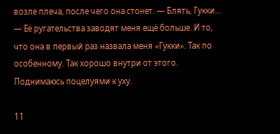возле плеча, после чего она стонет. — Блять, Гукки... — Её ругательства заводят меня ещё больше. И то, что она в первый раз назвала меня «Гукки». Так по особенному. Так хорошо внутри от этого. Поднимаюсь поцелуями к уху.

11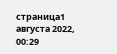страница1 августа 2022, 00:29